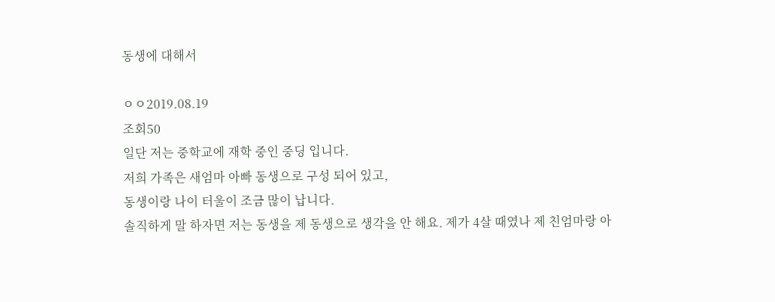동생에 대해서

ㅇㅇ2019.08.19
조회50
일단 저는 중학교에 재학 중인 중딩 입니다.
저희 가족은 새엄마 아빠 동생으로 구성 되어 있고,
동생이랑 나이 터울이 조금 많이 납니다.
솔직하게 말 하자면 저는 동생을 제 동생으로 생각을 안 해요. 제가 4살 때였나 제 친엄마랑 아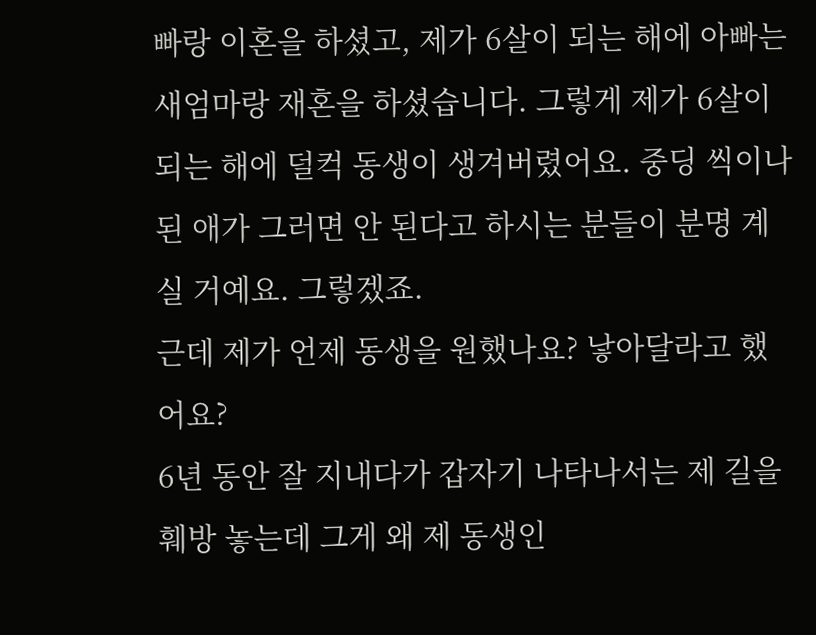빠랑 이혼을 하셨고, 제가 6살이 되는 해에 아빠는 새엄마랑 재혼을 하셨습니다. 그렇게 제가 6살이 되는 해에 덜컥 동생이 생겨버렸어요. 중딩 씩이나 된 애가 그러면 안 된다고 하시는 분들이 분명 계실 거예요. 그렇겠죠.
근데 제가 언제 동생을 원했나요? 낳아달라고 했어요?
6년 동안 잘 지내다가 갑자기 나타나서는 제 길을 훼방 놓는데 그게 왜 제 동생인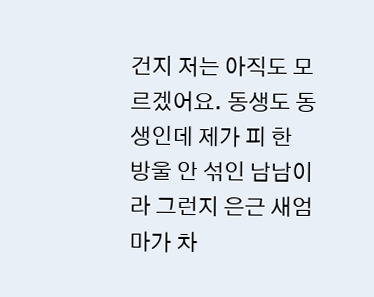건지 저는 아직도 모르겠어요. 동생도 동생인데 제가 피 한 방울 안 섞인 남남이라 그런지 은근 새엄마가 차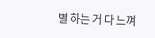별 하는 거 다 느껴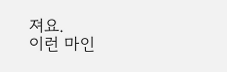져요.
이런 마인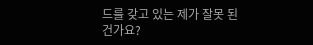드를 갖고 있는 제가 잘못 된 건가요?